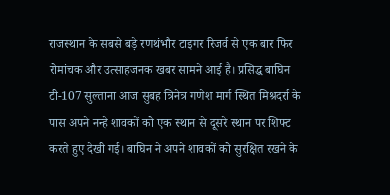राजस्थान के सबसे बड़े रणथंभौर टाइगर रिजर्व से एक बार फिर रोमांचक और उत्साहजनक खबर सामने आई है। प्रसिद्ध बाघिन टी-107 सुल्ताना आज सुबह त्रिनेत्र गणेश मार्ग स्थित मिश्रदर्रा के पास अपने नन्हे शावकों को एक स्थान से दूसरे स्थान पर शिफ्ट करते हुए देखी गई। बाघिन ने अपने शावकों को सुरक्षित रखने के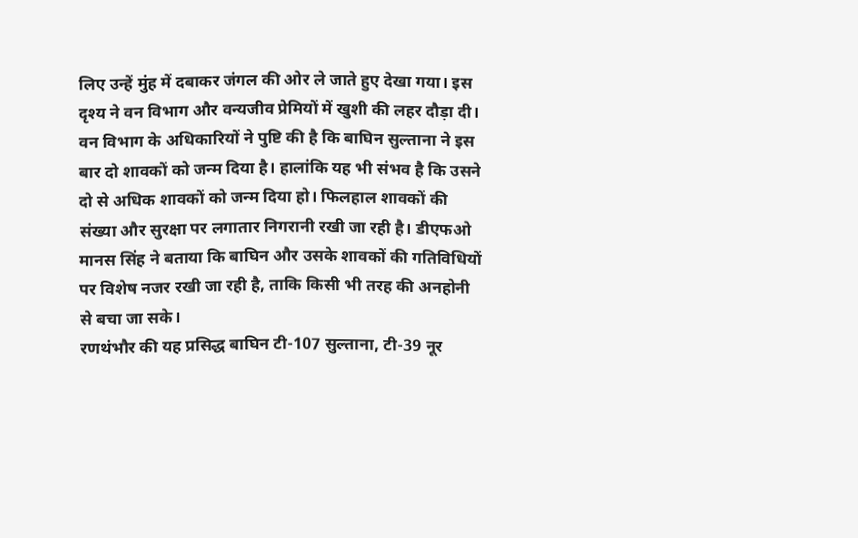लिए उन्हें मुंह में दबाकर जंगल की ओर ले जाते हुए देखा गया। इस दृश्य ने वन विभाग और वन्यजीव प्रेमियों में खुशी की लहर दौड़ा दी।
वन विभाग के अधिकारियों ने पुष्टि की है कि बाघिन सुल्ताना ने इस बार दो शावकों को जन्म दिया है। हालांकि यह भी संभव है कि उसने दो से अधिक शावकों को जन्म दिया हो। फिलहाल शावकों की संख्या और सुरक्षा पर लगातार निगरानी रखी जा रही है। डीएफओ मानस सिंह ने बताया कि बाघिन और उसके शावकों की गतिविधियों पर विशेष नजर रखी जा रही है, ताकि किसी भी तरह की अनहोनी से बचा जा सके।
रणथंभौर की यह प्रसिद्ध बाघिन टी-107 सुल्ताना, टी-39 नूर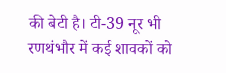की बेटी है। टी-39 नूर भी रणथंभौर में कई शावकों को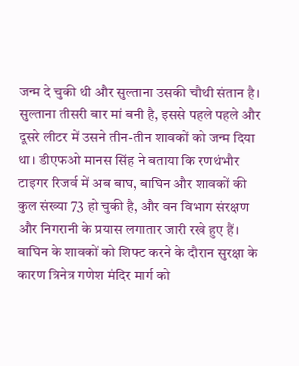जन्म दे चुकी थी और सुल्ताना उसकी चौथी संतान है। सुल्ताना तीसरी बार मां बनी है, इससे पहले पहले और दूसरे लीटर में उसने तीन-तीन शावकों को जन्म दिया था। डीएफओ मानस सिंह ने बताया कि रणथंभौर टाइगर रिजर्व में अब बाघ, बाघिन और शावकों की कुल संख्या 73 हो चुकी है, और वन विभाग संरक्षण और निगरानी के प्रयास लगातार जारी रखे हुए हैं।
बाघिन के शावकों को शिफ्ट करने के दौरान सुरक्षा के कारण त्रिनेत्र गणेश मंदिर मार्ग को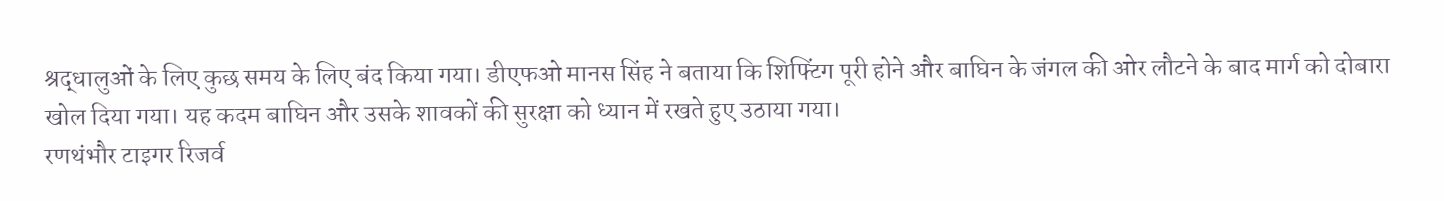श्रद्धालुओं के लिए कुछ समय के लिए बंद किया गया। डीएफओ मानस सिंह ने बताया कि शिफ्टिंग पूरी होने और बाघिन के जंगल की ओर लौटने के बाद मार्ग को दोबारा खोल दिया गया। यह कदम बाघिन और उसके शावकों की सुरक्षा को ध्यान में रखते हुए उठाया गया।
रणथंभौर टाइगर रिजर्व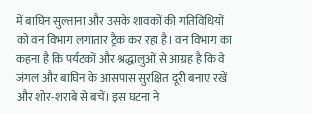में बाघिन सुल्ताना और उसके शावकों की गतिविधियों को वन विभाग लगातार ट्रैक कर रहा है। वन विभाग का कहना है कि पर्यटकों और श्रद्धालुओं से आग्रह है कि वे जंगल और बाघिन के आसपास सुरक्षित दूरी बनाए रखें और शोर-शराबे से बचें। इस घटना ने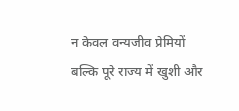न केवल वन्यजीव प्रेमियों बल्कि पूरे राज्य में खुशी और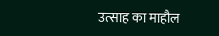उत्साह का माहौल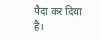पैदा कर दिया है।